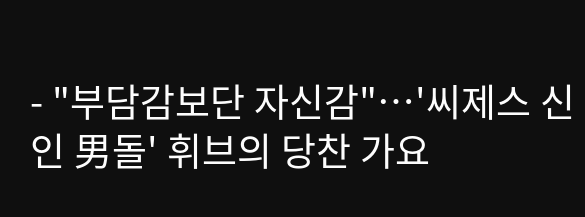- "부담감보단 자신감"…'씨제스 신인 男돌' 휘브의 당찬 가요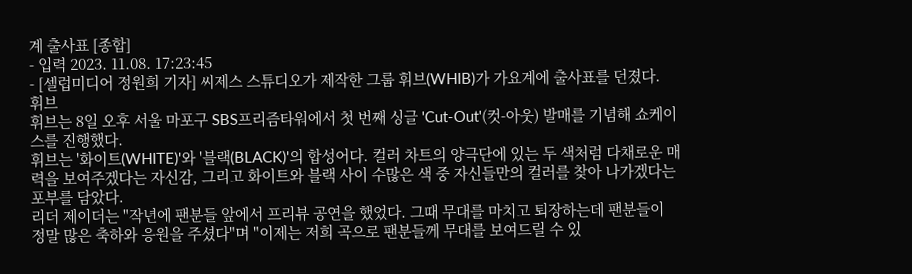계 출사표 [종합]
- 입력 2023. 11.08. 17:23:45
- [셀럽미디어 정원희 기자] 씨제스 스튜디오가 제작한 그룹 휘브(WHIB)가 가요계에 출사표를 던졌다.
휘브
휘브는 8일 오후 서울 마포구 SBS프리즘타워에서 첫 번째 싱글 'Cut-Out'(컷-아웃) 발매를 기념해 쇼케이스를 진행했다.
휘브는 '화이트(WHITE)'와 '블랙(BLACK)'의 합성어다. 컬러 차트의 양극단에 있는 두 색처럼 다채로운 매력을 보여주겠다는 자신감, 그리고 화이트와 블랙 사이 수많은 색 중 자신들만의 컬러를 찾아 나가겠다는 포부를 담았다.
리더 제이더는 "작년에 팬분들 앞에서 프리뷰 공연을 했었다. 그때 무대를 마치고 퇴장하는데 팬분들이 정말 많은 축하와 응원을 주셨다"며 "이제는 저희 곡으로 팬분들께 무대를 보여드릴 수 있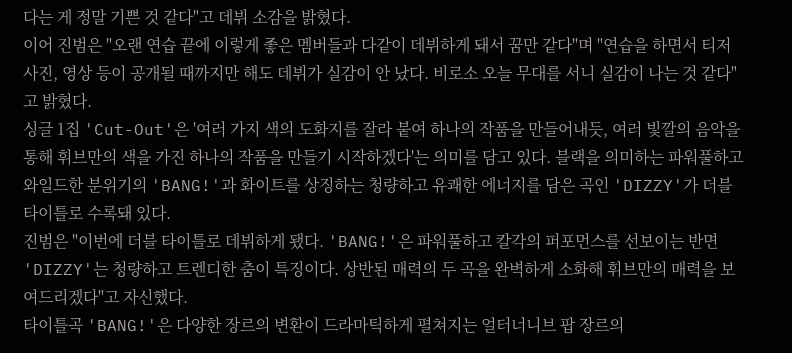다는 게 정말 기쁜 것 같다"고 데뷔 소감을 밝혔다.
이어 진범은 "오랜 연습 끝에 이렇게 좋은 멤버들과 다같이 데뷔하게 돼서 꿈만 같다"며 "연습을 하면서 티저 사진, 영상 등이 공개될 때까지만 해도 데뷔가 실감이 안 났다. 비로소 오늘 무대를 서니 실감이 나는 것 같다"고 밝혔다.
싱글 1집 'Cut-Out'은 '여러 가지 색의 도화지를 잘라 붙여 하나의 작품을 만들어내듯, 여러 빛깔의 음악을 통해 휘브만의 색을 가진 하나의 작품을 만들기 시작하겠다'는 의미를 담고 있다. 블랙을 의미하는 파워풀하고 와일드한 분위기의 'BANG!'과 화이트를 상징하는 청량하고 유쾌한 에너지를 담은 곡인 'DIZZY'가 더블 타이틀로 수록돼 있다.
진범은 "이번에 더블 타이틀로 데뷔하게 됐다. 'BANG!'은 파워풀하고 칼각의 퍼포먼스를 선보이는 반면 'DIZZY'는 청량하고 트렌디한 춤이 특징이다. 상반된 매력의 두 곡을 완벽하게 소화해 휘브만의 매력을 보여드리겠다"고 자신했다.
타이틀곡 'BANG!'은 다양한 장르의 변환이 드라마틱하게 펼쳐지는 얼터너니브 팝 장르의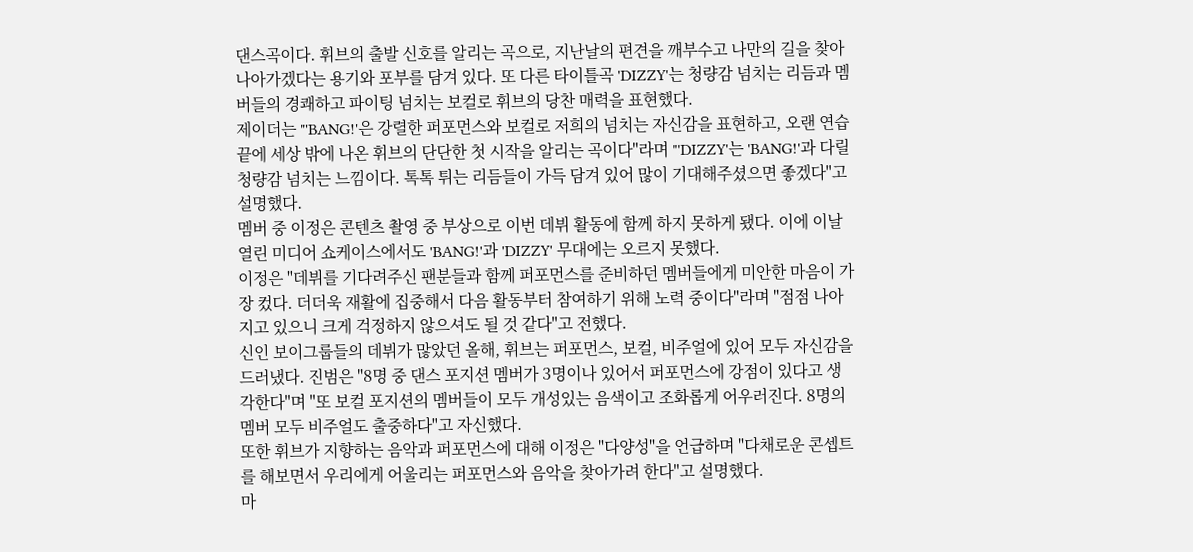댄스곡이다. 휘브의 출발 신호를 알리는 곡으로, 지난날의 편견을 깨부수고 나만의 길을 찾아 나아가겠다는 용기와 포부를 담겨 있다. 또 다른 타이틀곡 'DIZZY'는 청량감 넘치는 리듬과 멤버들의 경쾌하고 파이팅 넘치는 보컬로 휘브의 당찬 매력을 표현했다.
제이더는 "'BANG!'은 강렬한 퍼포먼스와 보컬로 저희의 넘치는 자신감을 표현하고, 오랜 연습 끝에 세상 밖에 나온 휘브의 단단한 첫 시작을 알리는 곡이다"라며 "'DIZZY'는 'BANG!'과 다릴 청량감 넘치는 느낌이다. 톡톡 튀는 리듬들이 가득 담겨 있어 많이 기대해주셨으면 좋겠다"고 설명했다.
멤버 중 이정은 콘텐츠 촬영 중 부상으로 이번 데뷔 활동에 함께 하지 못하게 됐다. 이에 이날 열린 미디어 쇼케이스에서도 'BANG!'과 'DIZZY' 무대에는 오르지 못했다.
이정은 "데뷔를 기다려주신 팬분들과 함께 퍼포먼스를 준비하던 멤버들에게 미안한 마음이 가장 컸다. 더더욱 재활에 집중해서 다음 활동부터 참여하기 위해 노력 중이다"라며 "점점 나아지고 있으니 크게 걱정하지 않으셔도 될 것 같다"고 전했다.
신인 보이그룹들의 데뷔가 많았던 올해, 휘브는 퍼포먼스, 보컬, 비주얼에 있어 모두 자신감을 드러냈다. 진범은 "8명 중 댄스 포지션 멤버가 3명이나 있어서 퍼포먼스에 강점이 있다고 생각한다"며 "또 보컬 포지션의 멤버들이 모두 개성있는 음색이고 조화롭게 어우러진다. 8명의 멤버 모두 비주얼도 출중하다"고 자신했다.
또한 휘브가 지향하는 음악과 퍼포먼스에 대해 이정은 "다양성"을 언급하며 "다채로운 콘셉트를 해보면서 우리에게 어울리는 퍼포먼스와 음악을 찾아가려 한다"고 설명했다.
마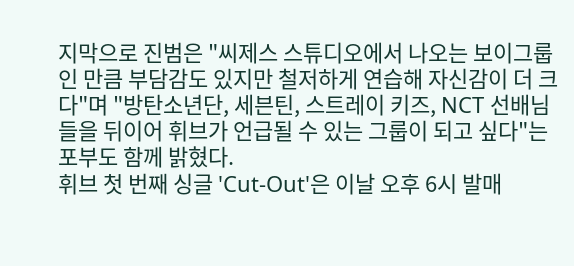지막으로 진범은 "씨제스 스튜디오에서 나오는 보이그룹인 만큼 부담감도 있지만 철저하게 연습해 자신감이 더 크다"며 "방탄소년단, 세븐틴, 스트레이 키즈, NCT 선배님들을 뒤이어 휘브가 언급될 수 있는 그룹이 되고 싶다"는 포부도 함께 밝혔다.
휘브 첫 번째 싱글 'Cut-Out'은 이날 오후 6시 발매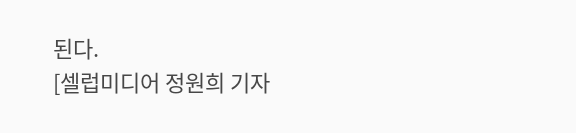된다.
[셀럽미디어 정원희 기자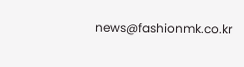news@fashionmk.co.kr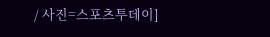/ 사진=스포츠투데이]